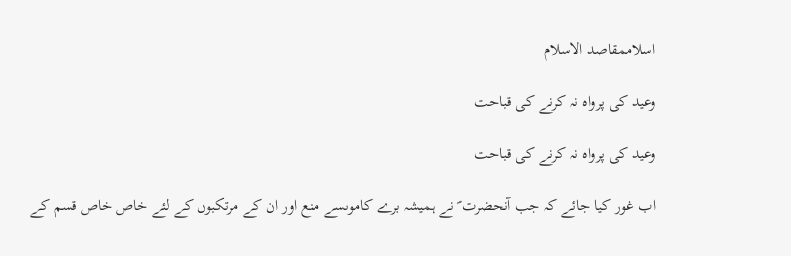اسلاممقاصد الاسلام

وعید کی پرواہ نہ کرنے کی قباحت

وعید کی پرواہ نہ کرنے کی قباحت

اب غور کیا جائے کہ جب آنحضرت ؐ نے ہمیشہ برے کاموںسے منع اور ان کے مرتکبوں کے لئے خاص خاص قسم کے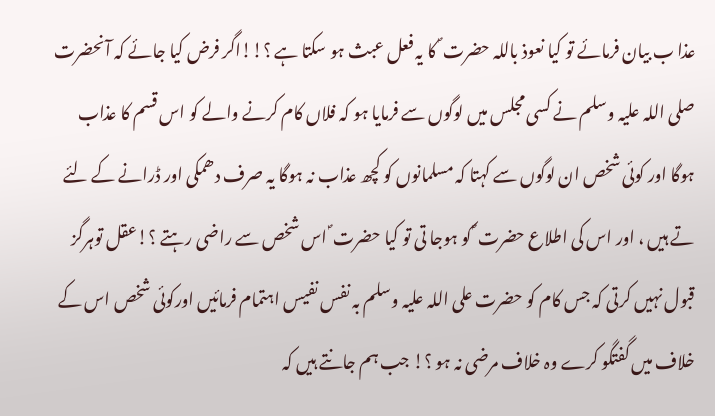عذا ب بیان فرمائے تو کیا نعوذ باللہ حضرت ؐ کا یہ فعل عبث ہو سکتا ہے ؟!!اگر فرض کیا جائے کہ آنحضرت صلی اللہ علیہ وسلم نے کسی مجلس میں لوگوں سے فرمایا ہو کہ فلاں کام کرنے والے کو اس قسم کا عذاب ہوگا اور کوئی شخص ان لوگوں سے کہتا کہ مسلمانوں کو کچھ عذاب نہ ہوگا یہ صرف دھمکی اور ڈرانے کے لئے تے ہیں ، اور اس کی اطلاع حضرت ؐ کو ہوجا تی تو کیا حضرت ؐ اس شخص سے راضی رہتے ؟!عقل توہرگز قبول نہیں کرتی کہ جس کام کو حضرت علی اللہ علیہ وسلم بہ نفس نفیس اہتمام فرمائیں اورکوئی شخص اس کے خلاف میں گفتگو کرے وہ خلاف مرضی نہ ہو ؟! جب ہم جانتے ہیں کہ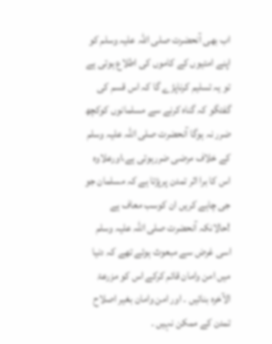اب بھی آنحضرت صلی اللہ علیہ وسلم کو اپنے امتیوں کے کاموں کی اطلاع ہوتی ہے تو یہ تسلیم کرناپڑے گا کہ اس قسم کی گفتگو کہ گناہ کرنے سے مسلمانوں کوکچھ ضرر نہ ہوگا آنحضرت صلی اللہ علیہ وسلم کے خلاف مرضی ضررہوتی ہے،اورعلاوہ اس کا برا اثر تمدن پرپڑتا ہے کہ مسلمان جو جی چاہے کریں ان کوسب معاف ہے !حالانکہ آنحضرت صلی اللہ علیہ وسلم اسی غرض سے مبعوث ہوئے تھے کہ دنیا میں امن وامان قائم کرکے اس کو مزرعۃ الآخرہ بنائیں ۔ اور امن وامان بغیر اصلاح تمدن کے ممکن نہیں ۔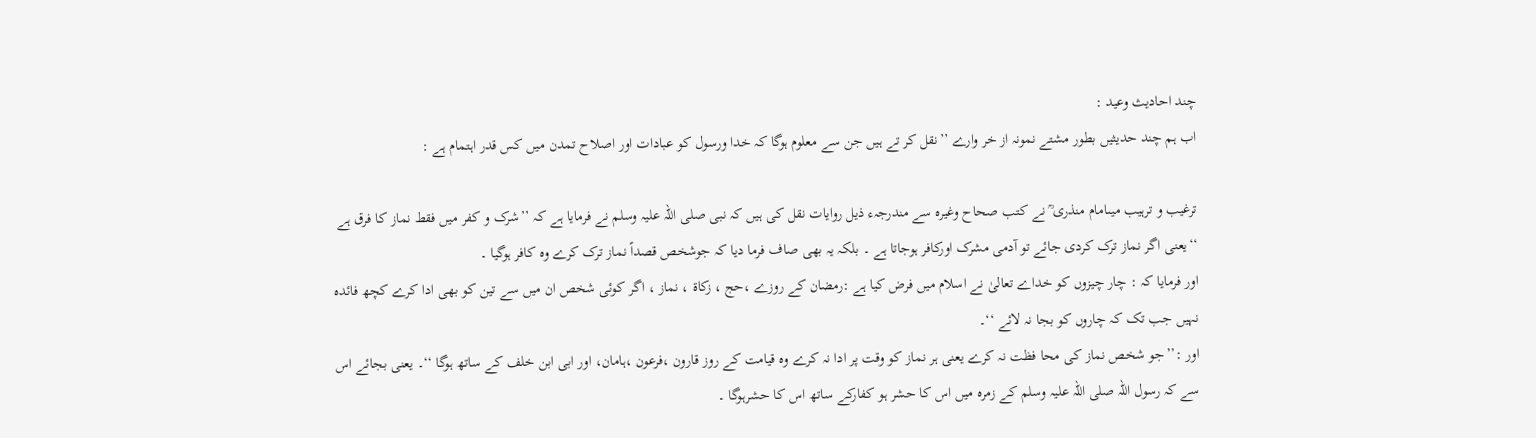چند احادیث وعید :
اب ہم چند حدیثیں بطور مشتے نمونہ از خر وارے ’’نقل کر تے ہیں جن سے معلوم ہوگا کہ خدا ورسول کو عبادات اور اصلاح تمدن میں کس قدر اہتمام ہے :

ترغیب و ترہیب میںامام منذری ؒ نے کتب صحاح وغیرہ سے مندرجہء ذیل روایات نقل کی ہیں کہ نبی صلی اللہ علیہ وسلم نے فرمایا ہے کہ ’’شرک و کفر میں فقط نماز کا فرق ہے ‘‘یعنی اگر نماز ترک کردی جائے تو آدمی مشرک اورکافر ہوجاتا ہے ۔ بلکہ یہ بھی صاف فرما دیا کہ جوشخص قصداً نماز ترک کرے وہ کافر ہوگیا ۔
اور فرمایا کہ : چار چیزوں کو خداے تعالیٰ نے اسلام میں فرض کیا ہے :رمضان کے روزے ،حج ، زکاۃ ، نماز ، اگر کوئی شخص ان میں سے تین کو بھی ادا کرے کچھ فائدہ نہیں جب تک کہ چاروں کو بجا نہ لائے ‘‘۔
اور :’’جو شخص نماز کی محا فظت نہ کرے یعنی ہر نماز کو وقت پر ادا نہ کرے وہ قیامت کے روز قارون ،فرعون ،ہامان، اور ابی ابن خلف کے ساتھ ہوگا ‘‘۔ یعنی بجائے اس سے کہ رسول اللہ صلی اللہ علیہ وسلم کے زمرہ میں اس کا حشر ہو کفارکے ساتھ اس کا حشرہوگا ۔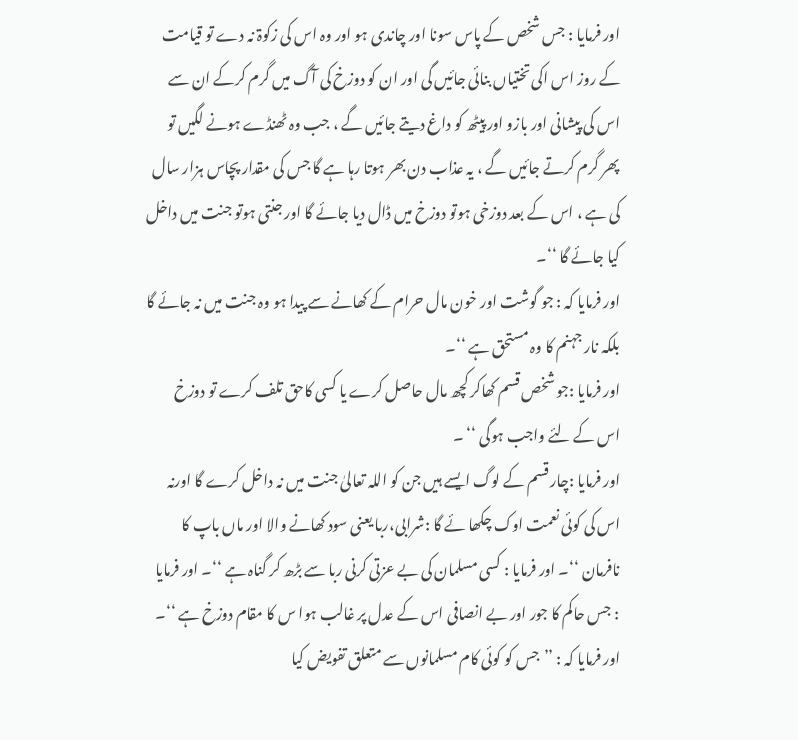اور فرمایا : جس شخص کے پاس سونا اور چاندی ہو اور وہ اس کی زکوۃ نہ دے تو قیامت کے روز اس اکی تختیاں بنائی جائیں گی اور ان کو دوزخ کی آگ میں گرم کرکے ان سے اس کی پیشانی اور بازو اور پیٹھ کو داغ دیتے جائیں گے ، جب وہ ٹھنڈے ہونے لگیں تو پھر گرم کرتے جائیں گے ، یہ عذاب دن بھر ہوتا رہا ہے گا جس کی مقدار پچاس ہزار سال کی ہے ، اس کے بعد دوزخی ہوتو دوزخ میں ڈال دیا جائے گا اور جنتی ہوتو جنت میں داخل کیا جائے گا ‘‘۔
اور فرمایا کہ : جو گوشت اور خون مال حرام کے کھانے سے پیدا ہو وہ جنت میں نہ جائے گا بلکہ نار جہنم کا وہ مستحق ہے ‘‘۔
اور فرمایا :جو شخص قسم کھاکر کچھ مال حاصل کرے یا کسی کاحق تلف کرے تو دوزخ اس کے لئے واجب ہوگی ‘‘ ۔
اور فرمایا :چار قسم کے لوگ ایسے ہیں جن کو اللہ تعالیٰ جنت میں نہ داخل کرے گا اورنہ اس کی کوئی نعمت اوک چکھا ئے گا :شرابی،ربا یعنی سود کھانے والا اور ماں باپ کا نافرمان ‘‘۔ اور فرمایا : کسی مسلمان کی بے عزتی کرنی ربا سے بڑھ کر گناہ ہے ‘‘۔ اور فرمایا : جس حاکم کا جور اور بے انصافی اس کے عدل پر غالب ہوا س کا مقام دوزخ ہے ‘‘۔
اور فرمایا کہ : ’’جس کو کوئی کام مسلمانوں سے متعلق تفویض کیا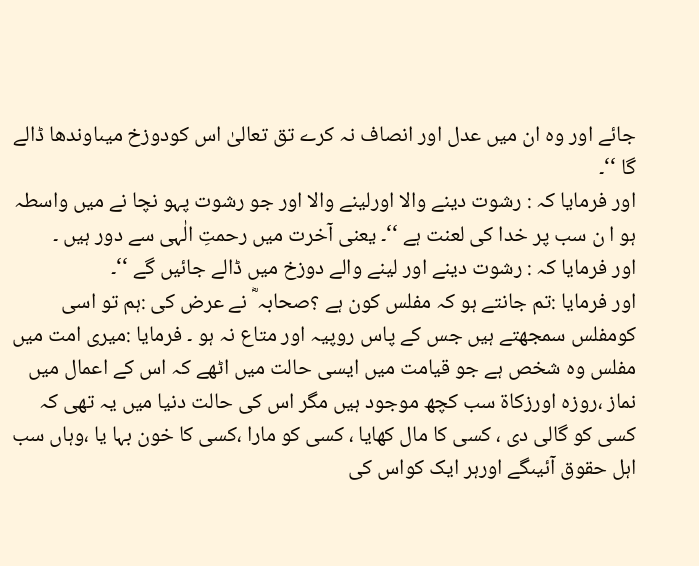جائے اور وہ ان میں عدل اور انصاف نہ کرے تق تعالیٰ اس کودوزخ میںاوندھا ڈالے گا ‘‘۔
اور فرمایا کہ : رشوت دینے والا اورلینے والا اور جو رشوت پہو نچا نے میں واسطہ ہو ا ن سب پر خدا کی لعنت ہے ‘‘۔ یعنی آخرت میں رحمتِ الٰہی سے دور ہیں ۔
اور فرمایا کہ : رشوت دینے اور لینے والے دوزخ میں ڈالے جائیں گے ‘‘۔
اور فرمایا :تم جانتے ہو کہ مفلس کون ہے ؟صحابہ ؓ نے عرض کی :ہم تو اسی کومفلس سمجھتے ہیں جس کے پاس روپیہ اور متاع نہ ہو ۔ فرمایا :میری امت میں مفلس وہ شخص ہے جو قیامت میں ایسی حالت میں اٹھے کہ اس کے اعمال میں نماز ،روزہ اورزکاۃ سب کچھ موجود ہیں مگر اس کی حالت دنیا میں یہ تھی کہ کسی کو گالی دی ، کسی کا مال کھایا ، کسی کو مارا ،کسی کا خون بہا یا ،وہاں سب اہل حقوق آئیںگے اورہر ایک کواس کی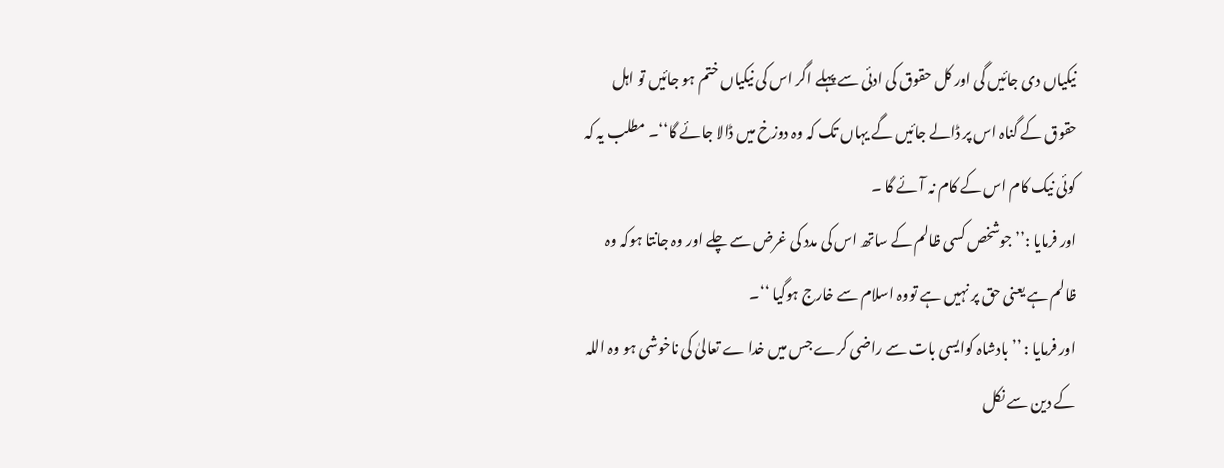نیکیاں دی جائیں گی اور کل حقوق کی ادئی سے پہلے اگر اس کی نیکیاں ختم ہو جائیں تو اہل حقوق کے گناہ اس پر ڈالے جائیں گے یہاں تک کہ وہ دوزخ میں ڈالا جائے گا‘‘۔ مطلب یہ کہ کوئی نیک کام اس کے کام نہ آئے گا ۔
اور فرمایا :’’جوشخص کسی ظالم کے ساتھ اس کی مدد کی غرض سے چلے اور وہ جانتا ہوکہ وہ ظالم ہے یعنی حق پر نہیں ہے تووہ اسلام سے خارج ہوگیا ‘‘۔
اور فرمایا : ’’ بادشاہ کوایسی بات سے راضی کرے جس میں خدا ے تعالیٰ کی ناخوشی ہو وہ اللہ کے دین سے نکل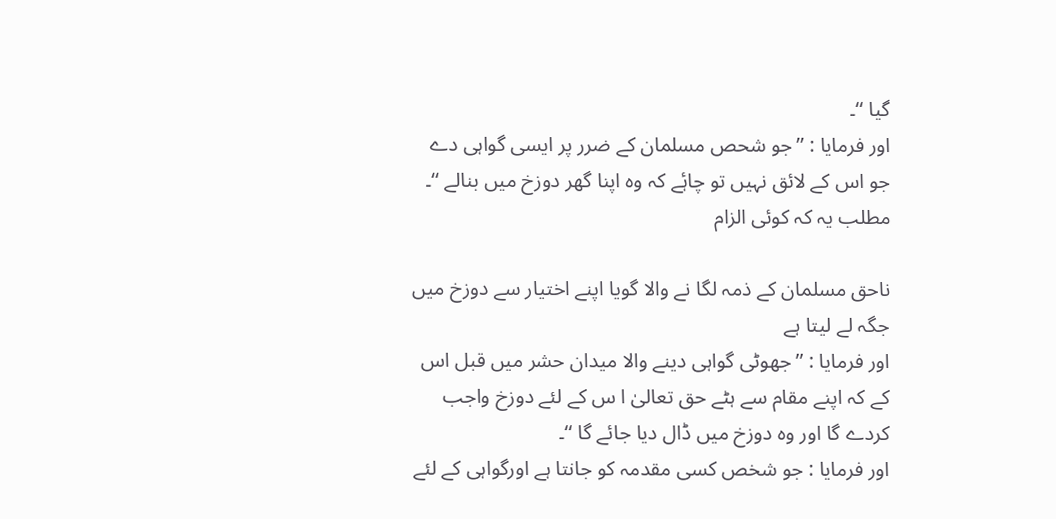گیا ‘‘۔
اور فرمایا : ’’جو شحص مسلمان کے ضرر پر ایسی گواہی دے جو اس کے لائق نہیں تو چاۂے کہ وہ اپنا گھر دوزخ میں بنالے ‘‘۔ مطلب یہ کہ کوئی الزام

ناحق مسلمان کے ذمہ لگا نے والا گویا اپنے اختیار سے دوزخ میں جگہ لے لیتا ہے
اور فرمایا : ’’جھوٹی گواہی دینے والا میدان حشر میں قبل اس کے کہ اپنے مقام سے ہٹے حق تعالیٰ ا س کے لئے دوزخ واجب کردے گا اور وہ دوزخ میں ڈال دیا جائے گا ‘‘۔
اور فرمایا : جو شخص کسی مقدمہ کو جانتا ہے اورگواہی کے لئے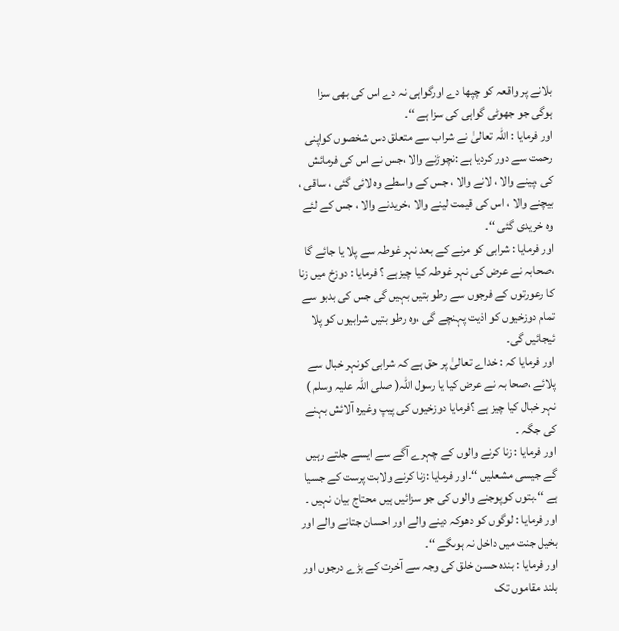بلانے پر واقعہ کو چپھا دے اورگواہی نہ دے اس کی بھی سزا ہوگی جو جھوٹی گواہی کی سزا ہے ‘‘۔
اور فرمایا : اللہ تعالیٰ نے شراب سے متعلق دس شخصوں کواپنی رحمت سے دور کردیا ہے :نچوڑنے والا ،جس نے اس کی فرمائش کی ،پینے والا ، لانے والا ، جس کے واسطے وہ لائی گئی ، ساقی ، بیچنے والا ، اس کی قیمت لینے والا ،خریدنے والا ، جس کے لئے وہ خریدی گئی ‘‘۔
اور فرمایا : شرابی کو مرنے کے بعد نہر غوطہ سے پلا یا جائے گا ،صحابہ نے عرض کی نہر غوطہ کیا چیزہے ؟ فرمایا : دوزخ میں زنا کا رعورتوں کے فرجوں سے رطو بتیں بہیں گی جس کی بدبو سے تمام دوزخیوں کو اذیت پہنچے گی ،وہ رطو بتیں شرابیوں کو پلا ئیجائیں گی۔
اور فرمایا کہ : خداے تعالیٰ پر حق ہے کہ شرابی کونہر خبال سے پلائے ،صحا بہ نے عرض کیا یا رسول اللہ( صلی اللہ علیہ وسلم ) نہر خبال کیا چیز ہے ؟فرمایا دوزخیوں کی پیپ وغیرہ آلائش بہنے کی جگہ ۔
اور فرمایا : زنا کرنے والوں کے چہرے آگے سے ایسے جلتے رہیں گے جیسی مشعلیں ‘‘۔اور فرمایا :زنا کرنے ولابت پرست کے جسیا ہے ‘‘۔بتوں کوپوجنے والوں کی جو سزائیں ہیں محتاج بیان نہیں ۔
اور فرمایا : لوگوں کو دھوکہ دینے والے اور احسان جتانے والے اور بخیل جنت میں داخل نہ ہوںگے ‘‘۔
اور فرمایا : بندہ حسن خلق کی وجہ سے آخرت کے بڑے درجوں اور بلند مقاموں تک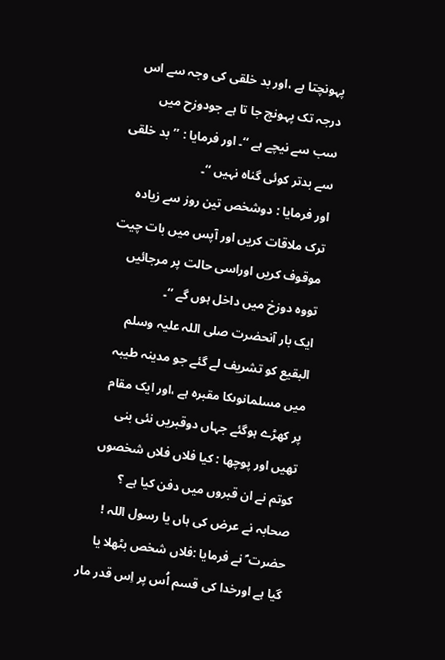پہونچتا ہے ،اور بد خلقی کی وجہ سے اس درجہ تک پہونچ جا تا ہے جودوزح میں سب سے نیچے ہے ‘‘۔ اور فرمایا : ’’بد خلقی سے بدتر کوئی گناہ نہیں ‘‘۔
اور فرمایا : دوشخص تین روز سے زیادہ ترک ملاقات کریں اور آپس میں بات چیت موقوف کریں اوراسی حالت پر مرجائیں تووہ دوزخ میں داخل ہوں گے ‘‘۔
ایک بار آنحضرت صلی اللہ علیہ وسلم البقیع کو تشریف لے گئے جو مدینہ طیبہ میں مسلمانوںکا مقبرہ ہے ،اور ایک مقام پر کھڑے ہوگئے جہاں دوقبریں نئی بنی تھیں اور پوچھا : کیا فلاں فلاں شخصوں کوتم نے ان قبروں میں دفن کیا ہے ؟ صحابہ نے عرض کی ہاں یا رسول اللہ ! حضرت ؐ نے فرمایا :فلاں شخص بٹھلا یا گیا ہے اورخدا کی قسم اُس پر اِس قدر مار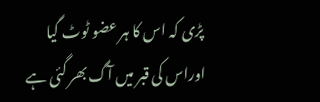پڑی کہ اس کا ہر عضو ٹوٹ گیا اوراس کی قبر میں آگ بھر گئی ہے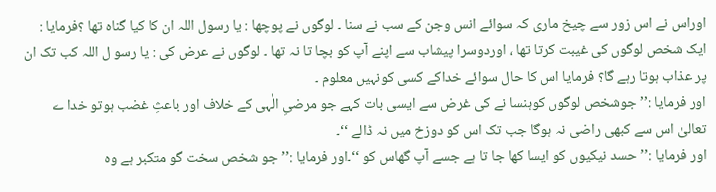اوراس نے اس زور سے چیخ ماری کہ سوائے انس وجن کے سب نے سنا ۔ لوگوں نے پوچھا : یا رسول اللہ ان کا کیا گناہ تھا ؟فرمایا : ایک شخص لوگوں کی غیبت کرتا تھا ، اوردوسرا پیشاب سے اپنے آپ کو بچا تا نہ تھا ۔ لوگوں نے عرض کی : یا رسو ل اللہ کب تک ان پر عذاب ہوتا رہے گا؟ فرمایا اس کا حال سوائے خداکے کسی کونہیں معلوم ۔
اور فرمایا :’’ جوشخص لوگوں کوہنسا نے کی غرض سے ایسی بات کہے جو مرضیِ الٰہی کے خلاف اور باعثِ غضب ہوتو خدا ے تعالیٰ اس سے کبھی راضی نہ ہوگا جب تک اس کو دوزخ میں نہ ڈالے ‘‘۔
اور فرمایا :’’حسد نیکیوں کو ایسا کھا جا تا ہے جسے آپ گھاس کو ‘‘۔اور فرمایا :’’جو شخص سخت گو متکبر ہے وہ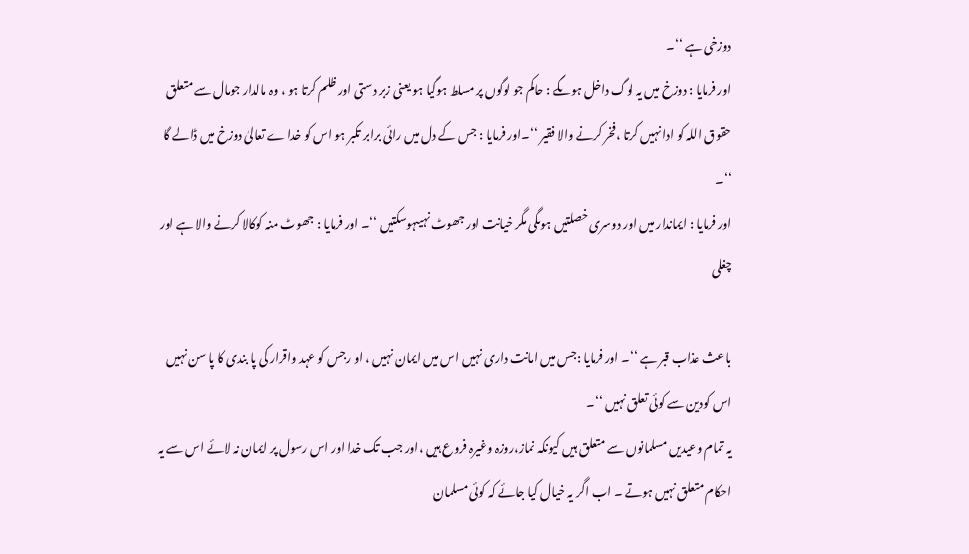دوزخی ہے ‘‘۔
اور فرمایا : دوزخ میں یہ لوگ داخل ہوںگے : حاکم جو لوگوں پر مسلط ہوگیا ہو یعنی زبر دستی اور ظلم کرتا ہو ، وہ مالدار جومال سے متعلق حقوق اللہ کو ادا نہیں کرتا ،فخر کرنے والا فقیر ‘‘۔اور فرمایا : جس کے دل میں رائی برابر تکبر ہو اس کو خدا ے تعالیٰ دوزخ میں ڈالے گا ‘‘۔
اور فرمایا : ایماندار میں اور دوسری خصلتیں ہوںگی مگر خیانت اور جھوٹ نہیںہوسکتیں ‘‘۔ اور فرمایا : جھوٹ منہ کوکالا کرنے والا ہے اور چغلی

باعث عذاب قبر ہے ‘‘۔ اور فرمایا :جس میں امانت داری نہیں اس میں ایمان نہیں ، او رجس کو عہد واقرار کی پا بندی کا پا سن نہیں اس کودین سے کوئی تعلق نہیں ‘‘۔
یہ تمام وعیدیں مسلمانوں سے متعلق ہیں کیونکہ نماز،روزہ وغیرہ فروع ہیں ،اور جب تک خدا اور اس رسول پر ایمان نہ لائے اس سے یہ احکام متعلق نہیں ہوتے ۔ اب اگر یہ خیال کیا جائے کہ کوئی مسلمان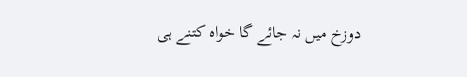دوزخ میں نہ جائے گا خواہ کتنے ہی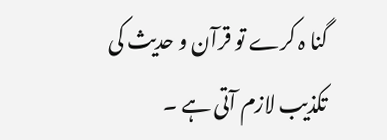گنا ہ کرے تو قرآن و حدیث کی تکذیب لازم آتی ہے ۔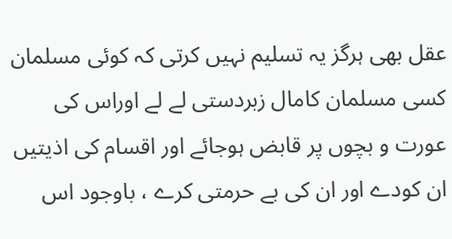عقل بھی ہرگز یہ تسلیم نہیں کرتی کہ کوئی مسلمان کسی مسلمان کامال زبردستی لے لے اوراس کی عورت و بچوں پر قابض ہوجائے اور اقسام کی اذیتیں ان کودے اور ان کی بے حرمتی کرے ، باوجود اس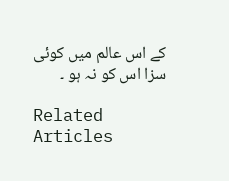کے اس عالم میں کوئی سزا اس کو نہ ہو ۔

Related Articles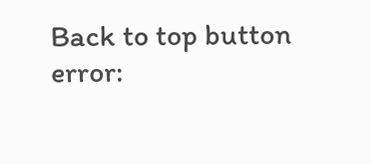Back to top button
error: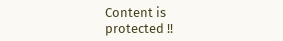Content is protected !!